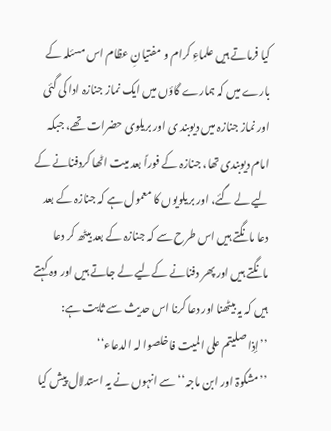کیا فرماتے ہیں علماءِ کرام و مفتیانِ عظام اس مسئلہ کے بارے میں کہ ہمارے گاؤں میں ایک نماز جنازہ ادا کی گئی اور نماز جنازہ میں دیوبند ی اور بریلوی حضرات تھے، جبکہ امام دیوبندی تھا، جنازہ کے فوراً بعد میت اٹھا کردفنانے کے لیے لے گئے، اور بریلویوں کا معمول ہے کہ جنازہ کے بعد دعا مانگتے ہیں اس طرح سے کہ جنازہ کے بعد بیٹھ کر دعا مانگتے ہیں اور پھر دفنانے کےلیے لے جاتے ہیں اور وہ کہتے ہیں کہ یہ بیٹھنا اور دعا کرنا اس حدیث سے ثابت ہے:
’’إذا صلیتم علی المیت فاخلصوا لہ الدعاء‘‘
’’مشکوۃ اور ابن ماجہ‘‘ سے انہوں نے یہ استدلال پیش کیا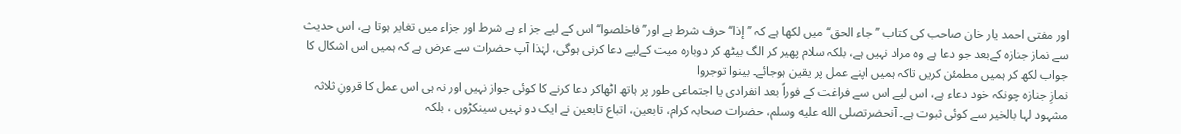اور مفتی احمد یار خان صاحب کی کتاب ’’جاء الحق‘‘ میں لکھا ہے کہ ’’إذا‘‘ حرف شرط ہے اور’’فاخلصوا‘‘ اس کے لیے جز اء ہے شرط اور جزاء میں تغایر ہوتا ہے، اس حدیث سے نماز جنازہ کےبعد جو دعا ہے وہ مراد نہیں ہے، بلکہ سلام پھیر کر الگ بیٹھ کر دوبارہ میت کےلیے دعا کرنی ہوگی، لہٰذا آپ حضرات سے عرض ہے کہ ہمیں اس اشکال کا جواب لکھ کر ہمیں مطمئن کریں تاکہ ہمیں اپنے عمل پر یقین ہوجائے۔ بینوا توجروا
نمازِ جنازہ چونکہ خود دعاء ہے، اس لیے اس سے فراغت کے فوراً بعد انفرادی یا اجتماعی طور پر ہاتھ اٹھاکر دعا کرنے کا کوئی جواز نہیں اور نہ ہی اس عمل کا قرونِ ثلاثہ مشہود لہا بالخیر سے کوئی ثبوت ہے۔ آنحضرتصلى الله عليه وسلم، حضرات صحابہ کرام، تابعین، اتباع تابعین نے ایک دو نہیں سینکڑوں ، بلکہ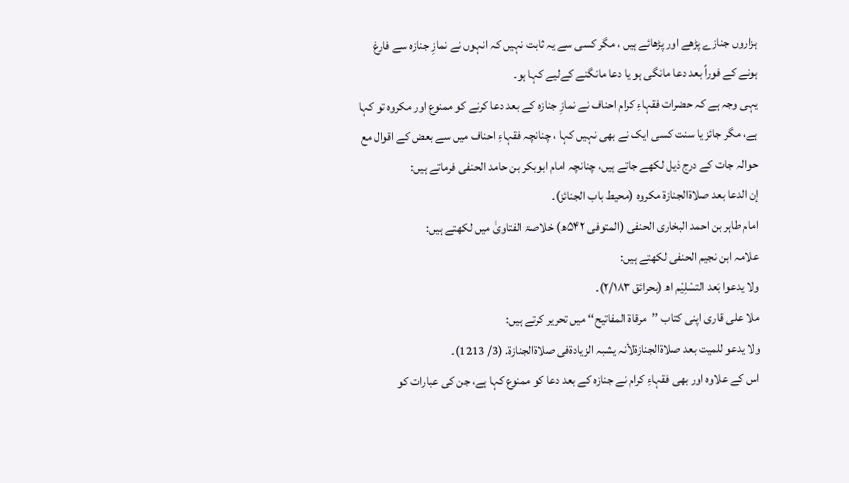ہزاروں جنازے پڑھے اور پڑھائے ہیں ، مگر کسی سے یہ ثابت نہیں کہ انہوں نے نمازِ جنازہ سے فارغ ہونے کے فوراً بعد دعا مانگی ہو یا دعا مانگنے کےلیے کہا ہو۔
یہی وجہ ہے کہ حضرات فقہاءِ کرام احناف نے نمازِ جنازہ کے بعد دعا کرنے کو ممنوع اور مکروہ تو کہا ہے، مگر جائز یا سنت کسی ایک نے بھی نہیں کہا ، چنانچہ فقہاءِ احناف میں سے بعض کے اقوال مع حوالہ جات کے درج ذیل لکھے جاتے ہیں، چنانچہ امام ابوبکر بن حامد الحنفی فرماتے ہیں:
إن الدعا بعد صلاۃالجنازۃ مکروہ (محیط باب الجنائز)۔
امام طاہر بن احمد البخاری الحنفی (المتوفی ۵۴۲ھ) خلاصۃ الفتاویٰ میں لکھتے ہیں:
علامہ ابن نجیم الحنفی لکھتے ہیں:
ولا یدعوا بَعد التسْلِیْم اھ (بحرائق ۲/۱۸۳)۔
ملا علی قاری اپنی کتاب ’’مرقاۃ المفاتیح‘‘ میں تحریر کرتے ہیں:
ولا یدعو للمیت بعد صلاۃالجنازۃلأنہ یشبہ الزیادۃفی صلاۃالجنازۃ. (3/ 1213)۔
اس کے علاوہ اور بھی فقہاءِ کرام نے جنازہ کے بعد دعا کو ممنوع کہا ہے، جن کی عبارات کو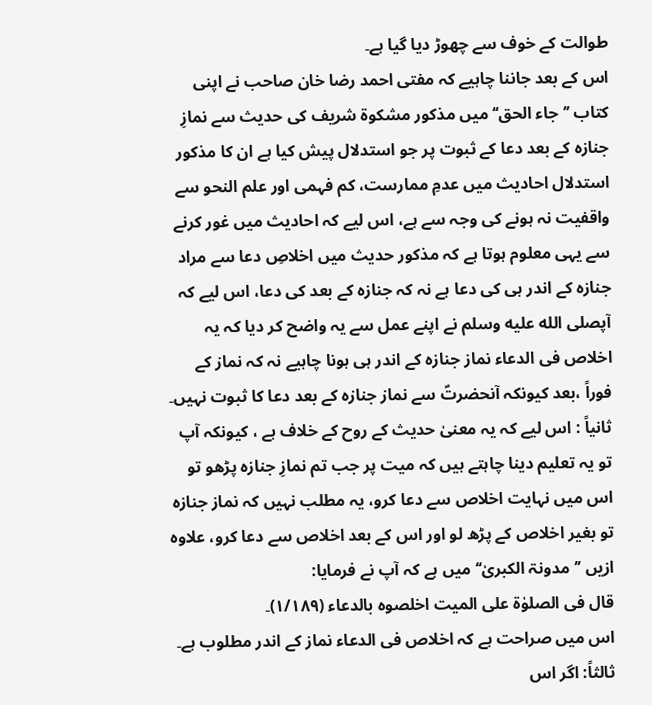طوالت کے خوف سے چھوڑ دیا گیا ہے۔
اس کے بعد جاننا چاہیے کہ مفتی احمد رضا خان صاحب نے اپنی کتاب ’’جاء الحق‘‘ میں مذکور مشکوۃ شریف کی حدیث سے نمازِ جنازہ کے بعد دعا کے ثبوت پر جو استدلال پیش کیا ہے ان کا مذکور استدلال احادیث میں عدمِ ممارست، کم فہمی اور علم النحو سے واقفیت نہ ہونے کی وجہ سے ہے، اس لیے کہ احادیث میں غور کرنے سے یہی معلوم ہوتا ہے کہ مذکور حدیث میں اخلاصِ دعا سے مراد جنازہ کے اندر ہی کی دعا ہے نہ کہ جنازہ کے بعد کی دعا، اس لیے کہ آپصلى الله عليه وسلم نے اپنے عمل سے یہ واضح کر دیا کہ یہ اخلاص فی الدعاء نماز جنازہ کے اندر ہی ہونا چاہیے نہ کہ نماز کے فوراً ،بعد کیونکہ آنحضرتؐ سے نماز جنازہ کے بعد دعا کا ثبوت نہیں۔
ثانیاً : اس لیے کہ یہ معنیٰ حدیث کے روح کے خلاف ہے ، کیونکہ آپ تو یہ تعلیم دینا چاہتے ہیں کہ میت پر جب تم نمازِ جنازہ پڑھو تو اس میں نہایت اخلاص سے دعا کرو، یہ مطلب نہیں کہ نماز جنازہ تو بغیر اخلاص کے پڑھ لو اور اس کے بعد اخلاص سے دعا کرو، علاوہ ازیں ’’مدونۃ الکبریٰ‘‘ میں ہے کہ آپ نے فرمایا:
قال فی الصلوٰۃ علی المیت اخلصوہ بالدعاء (۱/۱۸۹)۔
اس میں صراحت ہے کہ اخلاص فی الدعاء نماز کے اندر مطلوب ہے۔
ثالثاً: اگر اس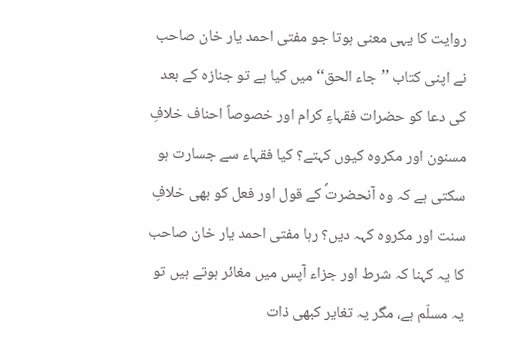روایت کا یہی معنی ہوتا جو مفتی احمد یار خان صاحب نے اپنی کتاب ’’جاء الحق‘‘ میں کیا ہے تو جنازہ کے بعد کی دعا کو حضرات فقہاءِ کرام اور خصوصاً احناف خلافِ مسنون اور مکروہ کیوں کہتے؟ کیا فقہاء سے جسارت ہو سکتی ہے کہ وہ آنحضرتؐ کے قول اور فعل کو بھی خلافِ سنت اور مکروہ کہہ دیں؟ رہا مفتی احمد یار خان صاحب کا یہ کہنا کہ شرط اور جزاء آپس میں مغائر ہوتے ہیں تو یہ مسلّم ہے، مگر یہ تغایر کبھی ذات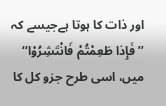اور ذات کا ہوتا ہےجیسے کہ ’’فَإِذا طَعِمْتُمْ فَانْتَشِرُوْا‘‘ میں، اسی طرح جزو کل کا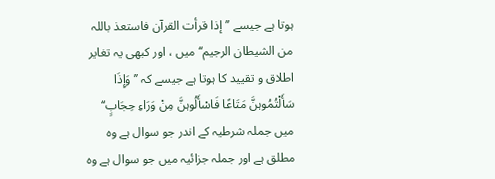ہوتا ہے جیسے ’’إذا قرأت القرآن فاستعذ باللہ من الشیطان الرجیم‘‘ میں ، اور کبھی یہ تغایر اطلاق و تقیید کا ہوتا ہے جیسے کہ ’’وَإِذَا سَأَلْتُمُوہنَّ مَتَاعًا فَاسْأَلُوہنَّ مِنْ وَرَاءِ حِجَابٍ‘‘ میں جملہ شرطیہ کے اندر جو سوال ہے وہ مطلق ہے اور جملہ جزائیہ میں جو سوال ہے وہ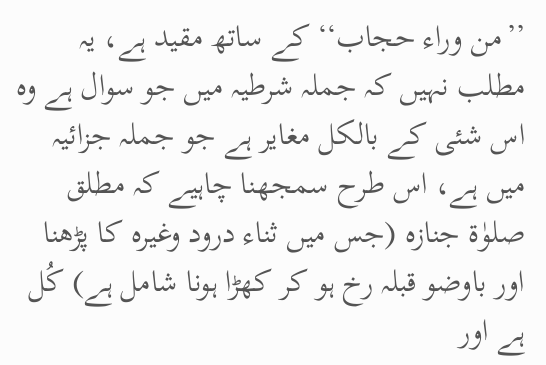’’من وراء حجاب‘‘ کے ساتھ مقید ہے، یہ مطلب نہیں کہ جملہ شرطیہ میں جو سوال ہے وہ اس شئی کے بالکل مغایر ہے جو جملہ جزائیہ میں ہے، اس طرح سمجھنا چاہیے کہ مطلق صلوٰۃ جنازہ (جس میں ثناء درود وغیرہ کا پڑھنا اور باوضو قبلہ رخ ہو کر کھڑا ہونا شامل ہے) کُل ہے اور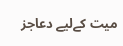میت کےلیے دعاجز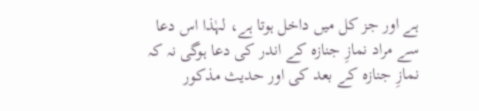ہے اور جز کل میں داخل ہوتا ہے، لہٰذا اس دعا سے مراد نمازِ جنازہ کے اندر کی دعا ہوگی نہ کہ نمازِ جنازہ کے بعد کی اور حدیث مذکور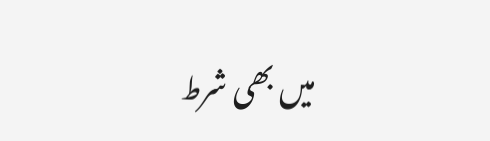میں بھی شرط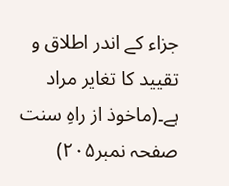جزاء کے اندر اطلاق و تقیید کا تغایر مراد ہے۔(ماخوذ از راہِ سنت صفحہ نمبر۲۰۵)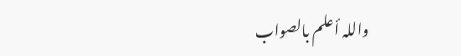واللہ أعلم بالصواب